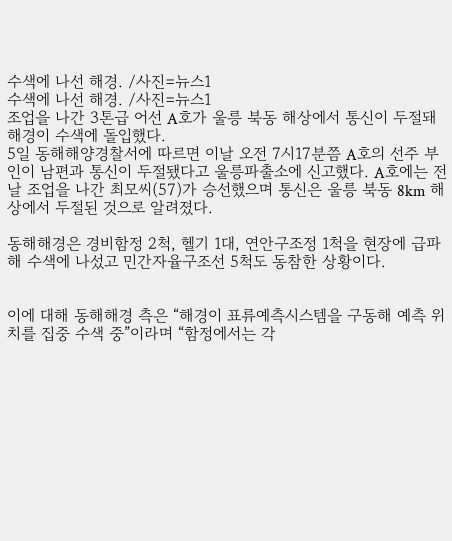수색에 나선 해경. /사진=뉴스1
수색에 나선 해경. /사진=뉴스1
조업을 나간 3톤급 어선 A호가 울릉 북동 해상에서 통신이 두절돼 해경이 수색에 돌입했다.
5일 동해해양경찰서에 따르면 이날 오전 7시17분쯤 A호의 선주 부인이 남편과 통신이 두절됐다고 울릉파출소에 신고했다. A호에는 전날 조업을 나간 최모씨(57)가 승선했으며 통신은 울릉 북동 8km 해상에서 두절된 것으로 알려졌다.

동해해경은 경비함정 2척, 헬기 1대, 연안구조정 1척을 현장에 급파해 수색에 나섰고 민간자율구조선 5척도 동참한 상황이다.


이에 대해 동해해경 측은 “해경이 표류예측시스템을 구동해 예측 위치를 집중 수색 중”이라며 “함정에서는 각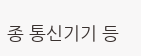종 통신기기 등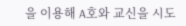을 이용해 A호와 교신을 시도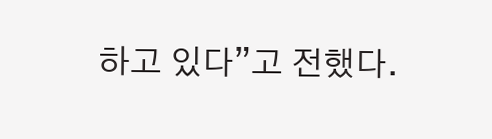하고 있다”고 전했다.